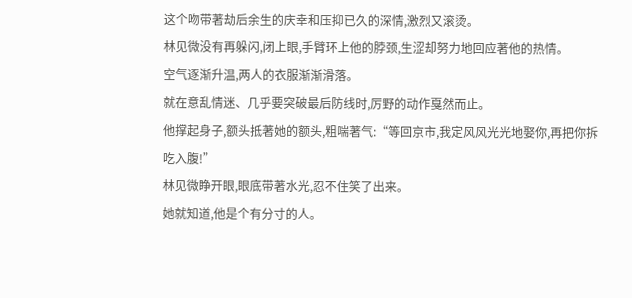这个吻带著劫后余生的庆幸和压抑已久的深情,激烈又滚烫。
林见微没有再躲闪,闭上眼,手臂环上他的脖颈,生涩却努力地回应著他的热情。
空气逐渐升温,两人的衣服渐渐滑落。
就在意乱情迷、几乎要突破最后防线时,厉野的动作戛然而止。
他撑起身子,额头抵著她的额头,粗喘著气:“等回京市,我定风风光光地娶你,再把你拆吃入腹!”
林见微睁开眼,眼底带著水光,忍不住笑了出来。
她就知道,他是个有分寸的人。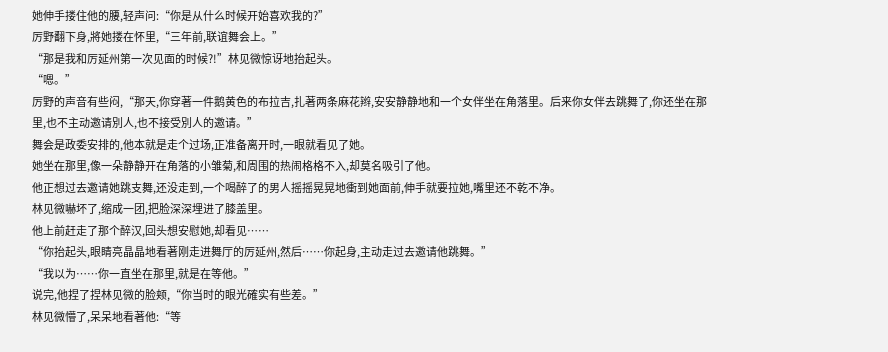她伸手搂住他的腰,轻声问:“你是从什么时候开始喜欢我的?”
厉野翻下身,將她搂在怀里,“三年前,联谊舞会上。”
“那是我和厉延州第一次见面的时候?!”林见微惊讶地抬起头。
“嗯。”
厉野的声音有些闷,“那天,你穿著一件鹅黄色的布拉吉,扎著两条麻花辫,安安静静地和一个女伴坐在角落里。后来你女伴去跳舞了,你还坐在那里,也不主动邀请別人,也不接受別人的邀请。”
舞会是政委安排的,他本就是走个过场,正准备离开时,一眼就看见了她。
她坐在那里,像一朵静静开在角落的小雏菊,和周围的热闹格格不入,却莫名吸引了他。
他正想过去邀请她跳支舞,还没走到,一个喝醉了的男人摇摇晃晃地衝到她面前,伸手就要拉她,嘴里还不乾不净。
林见微嚇坏了,缩成一团,把脸深深埋进了膝盖里。
他上前赶走了那个醉汉,回头想安慰她,却看见……
“你抬起头,眼睛亮晶晶地看著刚走进舞厅的厉延州,然后……你起身,主动走过去邀请他跳舞。”
“我以为……你一直坐在那里,就是在等他。”
说完,他捏了捏林见微的脸颊,“你当时的眼光確实有些差。”
林见微懵了,呆呆地看著他:“等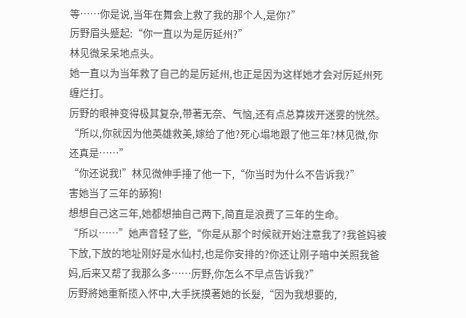等……你是说,当年在舞会上救了我的那个人,是你?”
厉野眉头蹙起:“你一直以为是厉延州?”
林见微呆呆地点头。
她一直以为当年救了自己的是厉延州,也正是因为这样她才会对厉延州死缠烂打。
厉野的眼神变得极其复杂,带著无奈、气恼,还有点总算拨开迷雾的恍然。
“所以,你就因为他英雄救美,嫁给了他?死心塌地跟了他三年?林见微,你还真是……”
“你还说我!”林见微伸手捶了他一下,“你当时为什么不告诉我?”
害她当了三年的舔狗!
想想自己这三年,她都想抽自己两下,简直是浪费了三年的生命。
“所以……”她声音轻了些,“你是从那个时候就开始注意我了?我爸妈被下放,下放的地址刚好是水仙村,也是你安排的?你还让刚子暗中关照我爸妈,后来又帮了我那么多……厉野,你怎么不早点告诉我?”
厉野將她重新揽入怀中,大手抚摸著她的长髮,“因为我想要的,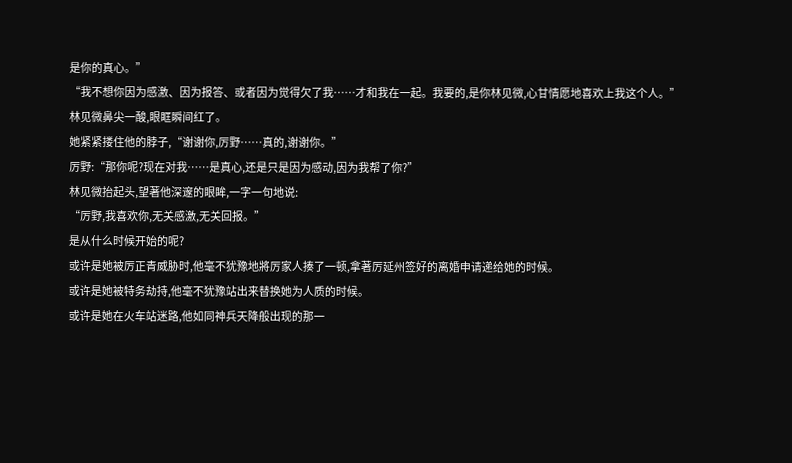是你的真心。”
“我不想你因为感激、因为报答、或者因为觉得欠了我……才和我在一起。我要的,是你林见微,心甘情愿地喜欢上我这个人。”
林见微鼻尖一酸,眼眶瞬间红了。
她紧紧搂住他的脖子,“谢谢你,厉野……真的,谢谢你。”
厉野:“那你呢?现在对我……是真心,还是只是因为感动,因为我帮了你?”
林见微抬起头,望著他深邃的眼眸,一字一句地说:
“厉野,我喜欢你,无关感激,无关回报。”
是从什么时候开始的呢?
或许是她被厉正青威胁时,他毫不犹豫地將厉家人揍了一顿,拿著厉延州签好的离婚申请递给她的时候。
或许是她被特务劫持,他毫不犹豫站出来替换她为人质的时候。
或许是她在火车站迷路,他如同神兵天降般出现的那一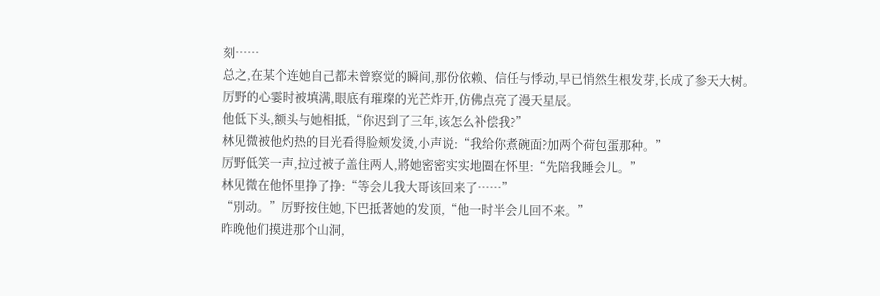刻……
总之,在某个连她自己都未曾察觉的瞬间,那份依赖、信任与悸动,早已悄然生根发芽,长成了参天大树。
厉野的心霎时被填满,眼底有璀璨的光芒炸开,仿佛点亮了漫天星辰。
他低下头,额头与她相抵,“你迟到了三年,该怎么补偿我?”
林见微被他灼热的目光看得脸颊发烫,小声说:“我给你煮碗面?加两个荷包蛋那种。”
厉野低笑一声,拉过被子盖住两人,將她密密实实地圈在怀里:“先陪我睡会儿。”
林见微在他怀里挣了挣:“等会儿我大哥该回来了……”
“別动。”厉野按住她,下巴抵著她的发顶,“他一时半会儿回不来。”
昨晚他们摸进那个山洞,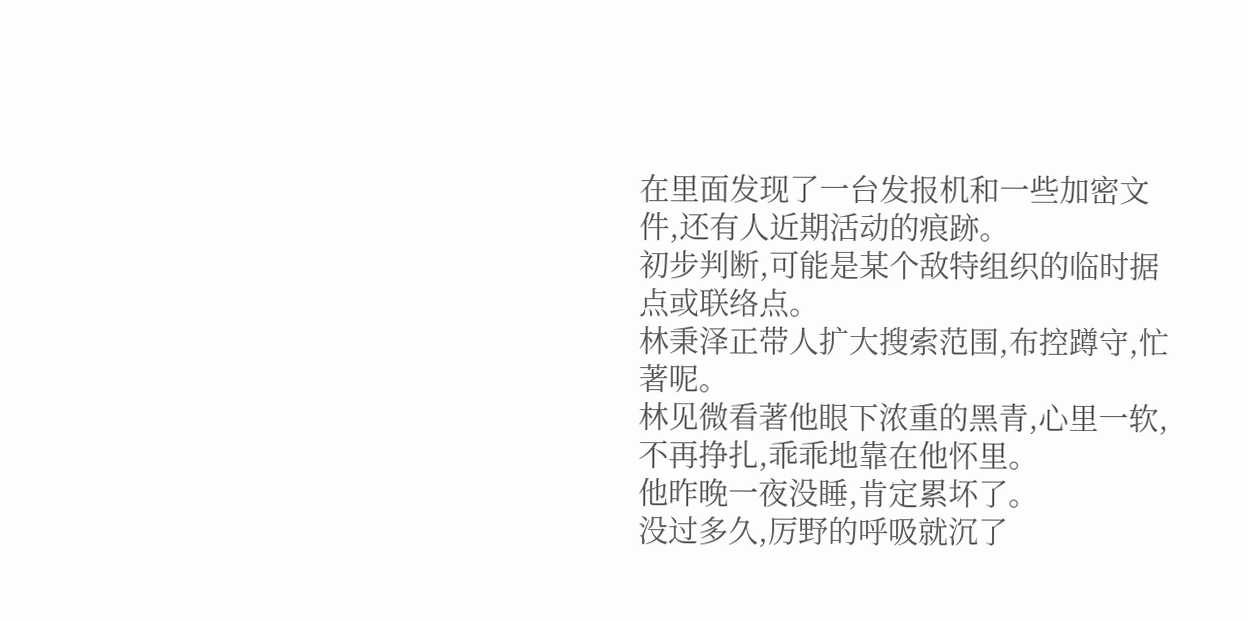在里面发现了一台发报机和一些加密文件,还有人近期活动的痕跡。
初步判断,可能是某个敌特组织的临时据点或联络点。
林秉泽正带人扩大搜索范围,布控蹲守,忙著呢。
林见微看著他眼下浓重的黑青,心里一软,不再挣扎,乖乖地靠在他怀里。
他昨晚一夜没睡,肯定累坏了。
没过多久,厉野的呼吸就沉了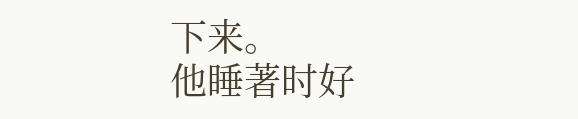下来。
他睡著时好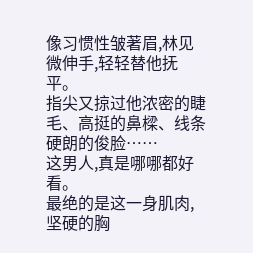像习惯性皱著眉,林见微伸手,轻轻替他抚平。
指尖又掠过他浓密的睫毛、高挺的鼻樑、线条硬朗的俊脸……
这男人,真是哪哪都好看。
最绝的是这一身肌肉,坚硬的胸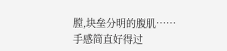膛,块垒分明的腹肌……
手感简直好得过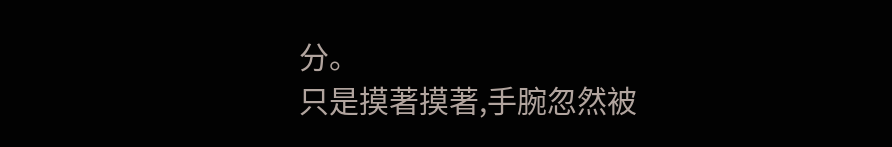分。
只是摸著摸著,手腕忽然被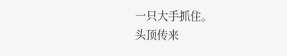一只大手抓住。
头顶传来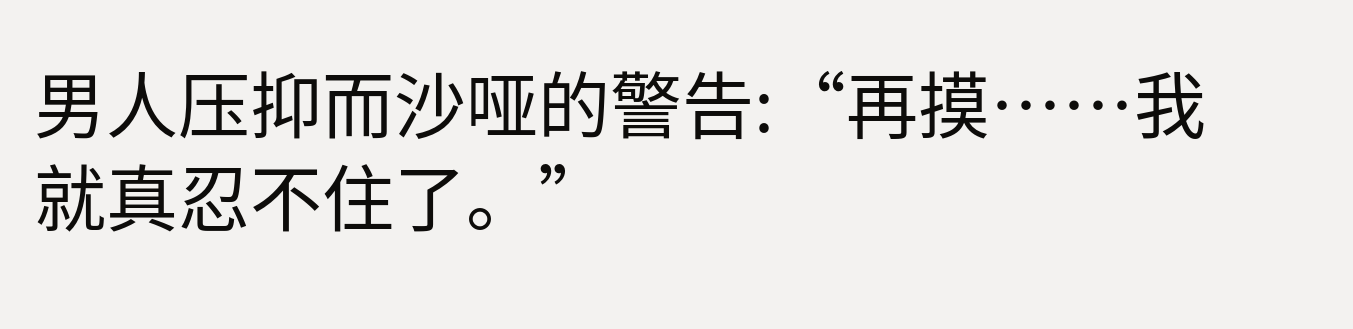男人压抑而沙哑的警告:“再摸……我就真忍不住了。”